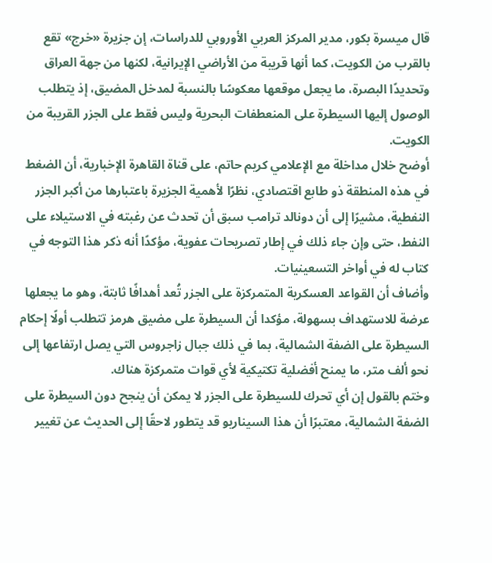قال ميسرة بكور، مدير المركز العربي الأوروبي للدراسات، إن جزيرة «خرج» تقع بالقرب من الكويت، كما أنها قريبة من الأراضي الإيرانية، لكنها من جهة العراق وتحديدًا البصرة، ما يجعل موقعها معكوسًا بالنسبة لمدخل المضيق، إذ يتطلب الوصول إليها السيطرة على المنعطفات البحرية وليس فقط على الجزر القريبة من الكويت.
أوضح خلال مداخلة مع الإعلامي كريم حاتم، على قناة القاهرة الإخبارية، أن الضغط في هذه المنطقة ذو طابع اقتصادي، نظرًا لأهمية الجزيرة باعتبارها من أكبر الجزر النفطية، مشيرًا إلى أن دونالد ترامب سبق أن تحدث عن رغبته في الاستيلاء على النفط، حتى وإن جاء ذلك في إطار تصريحات عفوية، مؤكدًا أنه ذكر هذا التوجه في كتاب له في أواخر التسعينيات.
وأضاف أن القواعد العسكرية المتمركزة على الجزر تُعد أهدافًا ثابتة، وهو ما يجعلها عرضة للاستهداف بسهولة، مؤكدا أن السيطرة على مضيق هرمز تتطلب أولًا إحكام السيطرة على الضفة الشمالية، بما في ذلك جبال زاجروس التي يصل ارتفاعها إلى نحو ألف متر، ما يمنح أفضلية تكتيكية لأي قوات متمركزة هناك.
وختم بالقول إن أي تحرك للسيطرة على الجزر لا يمكن أن ينجح دون السيطرة على الضفة الشمالية، معتبرًا أن هذا السيناريو قد يتطور لاحقًا إلى الحديث عن تغيير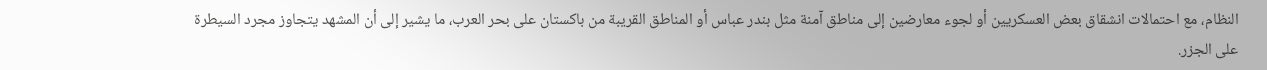النظام، مع احتمالات انشقاق بعض العسكريين أو لجوء معارضين إلى مناطق آمنة مثل بندر عباس أو المناطق القريبة من باكستان على بحر العرب، ما يشير إلى أن المشهد يتجاوز مجرد السيطرة على الجزر.